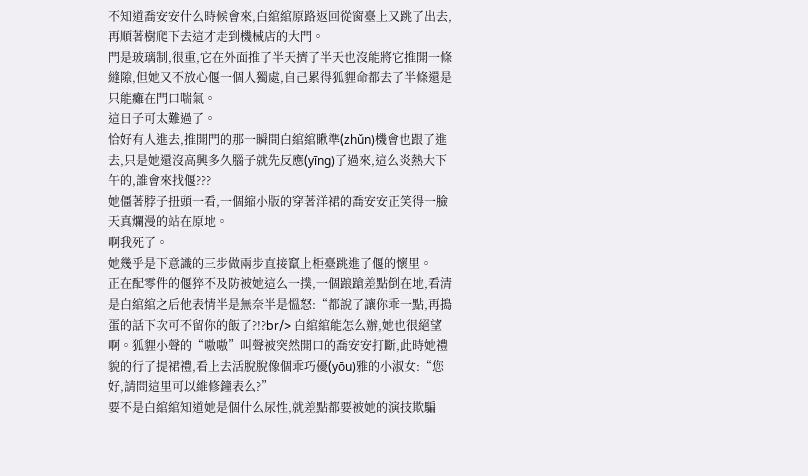不知道喬安安什么時候會來,白綰綰原路返回從窗臺上又跳了出去,再順著樹爬下去這才走到機械店的大門。
門是玻璃制,很重,它在外面推了半天擠了半天也沒能將它推開一條縫隙,但她又不放心偃一個人獨處,自己累得狐貍命都去了半條還是只能癱在門口喘氣。
這日子可太難過了。
恰好有人進去,推開門的那一瞬間白綰綰瞅準(zhǔn)機會也跟了進去,只是她還沒高興多久腦子就先反應(yīng)了過來,這么炎熱大下午的,誰會來找偃???
她僵著脖子扭頭一看,一個縮小版的穿著洋裙的喬安安正笑得一臉天真爛漫的站在原地。
啊我死了。
她幾乎是下意識的三步做兩步直接竄上柜臺跳進了偃的懷里。
正在配零件的偃猝不及防被她這么一撲,一個踉蹌差點倒在地,看清是白綰綰之后他表情半是無奈半是慍怒:“都說了讓你乖一點,再搗蛋的話下次可不留你的飯了?!?br/> 白綰綰能怎么辦,她也很絕望啊。狐貍小聲的“嗷嗷”叫聲被突然開口的喬安安打斷,此時她禮貌的行了提裙禮,看上去活脫脫像個乖巧優(yōu)雅的小淑女:“您好,請問這里可以維修鐘表么?”
要不是白綰綰知道她是個什么尿性,就差點都要被她的演技欺騙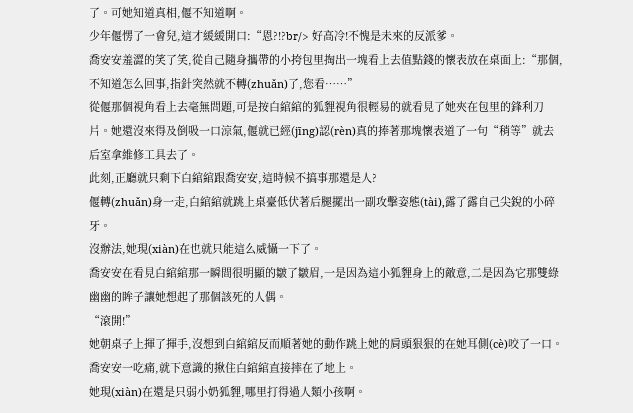了。可她知道真相,偃不知道啊。
少年偃愣了一會兒,這才緩緩開口:“恩?!?br/> 好高冷!不愧是未來的反派爹。
喬安安羞澀的笑了笑,從自己隨身攜帶的小挎包里掏出一塊看上去值點錢的懷表放在桌面上:“那個,不知道怎么回事,指針突然就不轉(zhuǎn)了,您看……”
從偃那個視角看上去毫無問題,可是按白綰綰的狐貍視角很輕易的就看見了她夾在包里的鋒利刀片。她還沒來得及倒吸一口涼氣,偃就已經(jīng)認(rèn)真的捧著那塊懷表道了一句“稍等”就去后室拿維修工具去了。
此刻,正廳就只剩下白綰綰跟喬安安,這時候不搞事那還是人?
偃轉(zhuǎn)身一走,白綰綰就跳上桌臺低伏著后腿擺出一副攻擊姿態(tài),露了露自己尖銳的小碎牙。
沒辦法,她現(xiàn)在也就只能這么威懾一下了。
喬安安在看見白綰綰那一瞬間很明顯的皺了皺眉,一是因為這小狐貍身上的敵意,二是因為它那雙綠幽幽的眸子讓她想起了那個該死的人偶。
“滾開!”
她朝桌子上揮了揮手,沒想到白綰綰反而順著她的動作跳上她的肩頭狠狠的在她耳側(cè)咬了一口。
喬安安一吃痛,就下意識的揪住白綰綰直接摔在了地上。
她現(xiàn)在還是只弱小奶狐貍,哪里打得過人類小孩啊。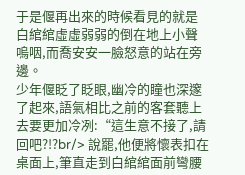于是偃再出來的時候看見的就是白綰綰虛虛弱弱的倒在地上小聲嗚咽,而喬安安一臉怒意的站在旁邊。
少年偃眨了眨眼,幽冷的瞳也深邃了起來,語氣相比之前的客套聽上去要更加冷冽:“這生意不接了,請回吧?!?br/> 說罷,他便將懷表扣在桌面上,筆直走到白綰綰面前彎腰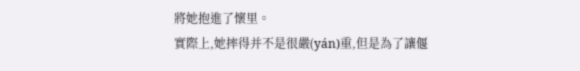將她抱進了懷里。
實際上,她摔得并不是很嚴(yán)重,但是為了讓偃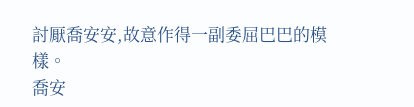討厭喬安安,故意作得一副委屈巴巴的模樣。
喬安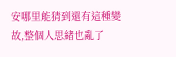安哪里能猜到還有這種變故,整個人思緒也亂了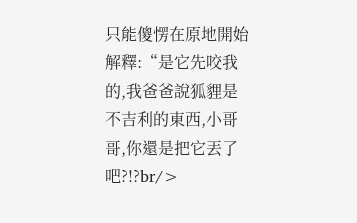只能傻愣在原地開始解釋:“是它先咬我的,我爸爸說狐貍是不吉利的東西,小哥哥,你還是把它丟了吧?!?br/>